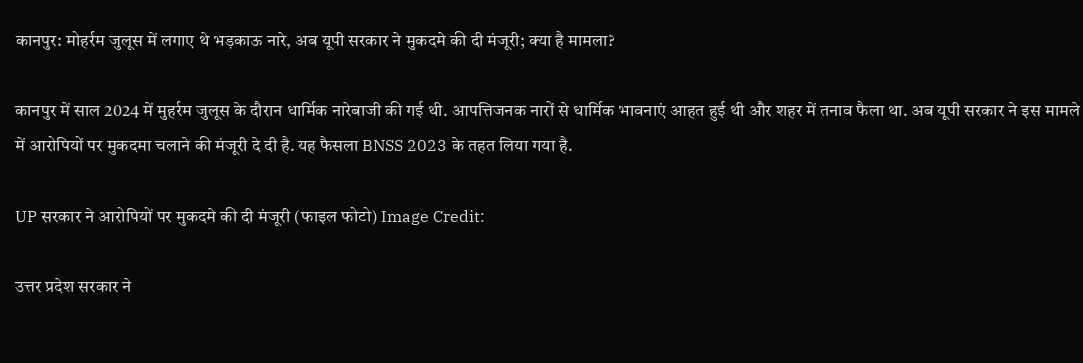कानपुर: मोहर्रम जुलूस में लगाए थे भड़काऊ नारे, अब यूपी सरकार ने मुकदमे की दी मंजूरी; क्या है मामला?

कानपुर में साल 2024 में मुहर्रम जुलूस के दौरान धार्मिक नारेबाजी की गई थी. आपत्तिजनक नारों से धार्मिक भावनाएं आहत हुई थी और शहर में तनाव फैला था. अब यूपी सरकार ने इस मामले में आरोपियों पर मुकदमा चलाने की मंजूरी दे दी है. यह फैसला BNSS 2023 के तहत लिया गया है.

UP सरकार ने आरोपियों पर मुकदमे की दी मंजूरी (फाइल फोटो) Image Credit:

उत्तर प्रदेश सरकार ने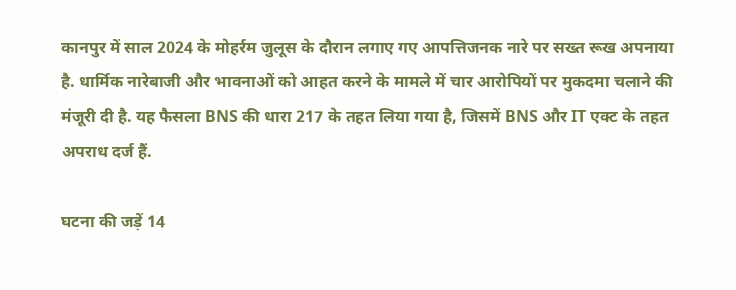कानपुर में साल 2024 के मोहर्रम जुलूस के दौरान लगाए गए आपत्तिजनक नारे पर सख्त रूख अपनाया है. धार्मिक नारेबाजी और भावनाओं को आहत करने के मामले में चार आरोपियों पर मुकदमा चलाने की मंजूरी दी है. यह फैसला BNS की धारा 217 के तहत लिया गया है, जिसमें BNS और IT एक्ट के तहत अपराध दर्ज हैं.

घटना की जड़ें 14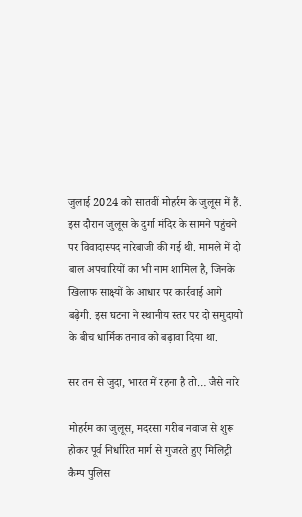जुलाई 2024 को सातवीं मोहर्रम के जुलूस में हैं. इस दौरान जुलूस के दुर्गा मंदिर के सामने पहुंचने पर विवादास्पद नारेबाजी की गई थी. मामले में दो बाल अपचारियों का भी नाम शामिल है, जिनके खिलाफ साक्ष्यों के आधार पर कार्रवाई आगे बढ़ेगी. इस घटना ने स्थानीय स्तर पर दो समुदायो के बीच धार्मिक तनाव को बढ़ावा दिया था.

सर तन से जुदा, भारत में रहना है तो… जैसे नारे

मोहर्रम का जुलूस, मदरसा गरीब नवाज से शुरू होकर पूर्व निर्धारित मार्ग से गुजरते हुए मिलिट्री कैम्प पुलिस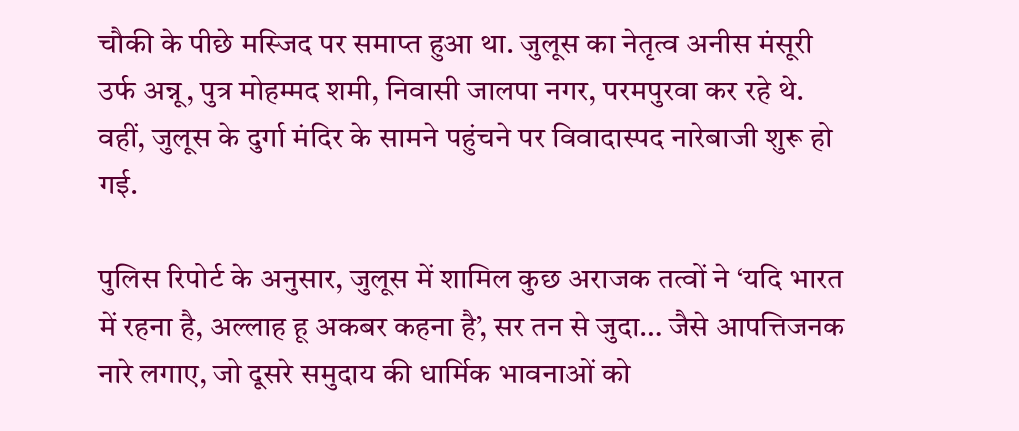चौकी के पीछे मस्जिद पर समाप्त हुआ था. जुलूस का नेतृत्व अनीस मंसूरी उर्फ अन्नू, पुत्र मोहम्मद शमी, निवासी जालपा नगर, परमपुरवा कर रहे थे. वहीं, जुलूस के दुर्गा मंदिर के सामने पहुंचने पर विवादास्पद नारेबाजी शुरू हो गई.

पुलिस रिपोर्ट के अनुसार, जुलूस में शामिल कुछ अराजक तत्वों ने ‘यदि भारत में रहना है, अल्लाह हू अकबर कहना है’, सर तन से जुदा… जैसे आपत्तिजनक नारे लगाए, जो दूसरे समुदाय की धार्मिक भावनाओं को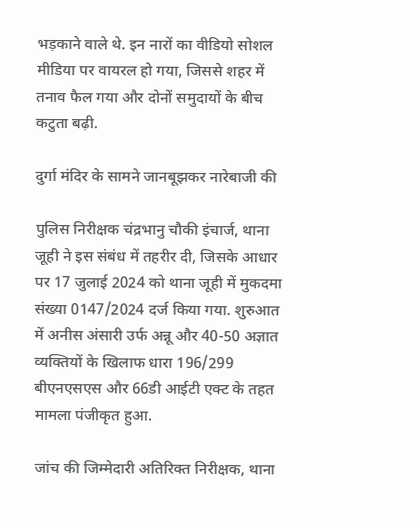भड़काने वाले थे. इन नारों का वीडियो सोशल मीडिया पर वायरल हो गया, जिससे शहर में तनाव फैल गया और दोनों समुदायों के बीच कटुता बढ़ी.

दुर्गा मंदिर के सामने जानबूझकर नारेबाजी की

पुलिस निरीक्षक चंद्रभानु चौकी इंचार्ज, थाना जूही ने इस संबंध में तहरीर दी, जिसके आधार पर 17 जुलाई 2024 को थाना जूही में मुकदमा संख्या 0147/2024 दर्ज किया गया. शुरुआत में अनीस अंसारी उर्फ अन्नू और 40-50 अज्ञात व्यक्तियों के खिलाफ धारा 196/299 बीएनएसएस और 66डी आईटी एक्ट के तहत मामला पंजीकृत हुआ.

जांच की जिम्मेदारी अतिरिक्त निरीक्षक, थाना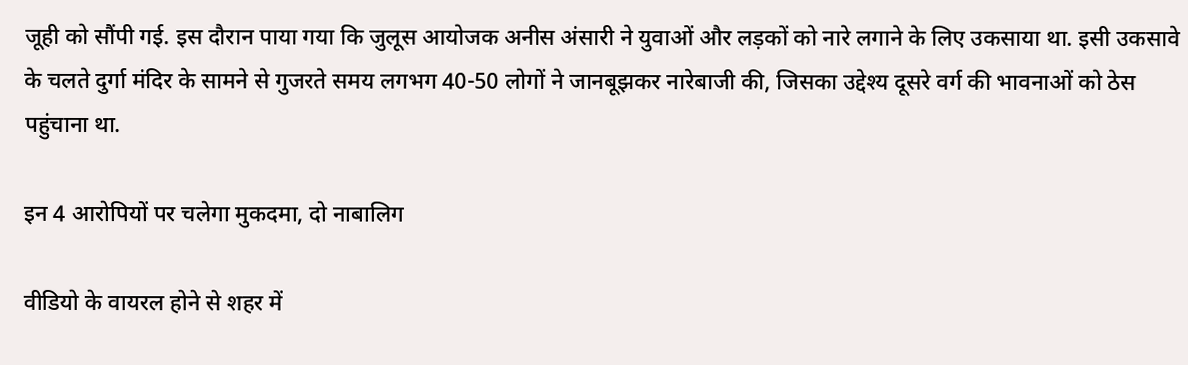जूही को सौंपी गई. इस दौरान पाया गया कि जुलूस आयोजक अनीस अंसारी ने युवाओं और लड़कों को नारे लगाने के लिए उकसाया था. इसी उकसावे के चलते दुर्गा मंदिर के सामने से गुजरते समय लगभग 40-50 लोगों ने जानबूझकर नारेबाजी की, जिसका उद्देश्य दूसरे वर्ग की भावनाओं को ठेस पहुंचाना था.

इन 4 आरोपियों पर चलेगा मुकदमा, दो नाबालिग

वीडियो के वायरल होने से शहर में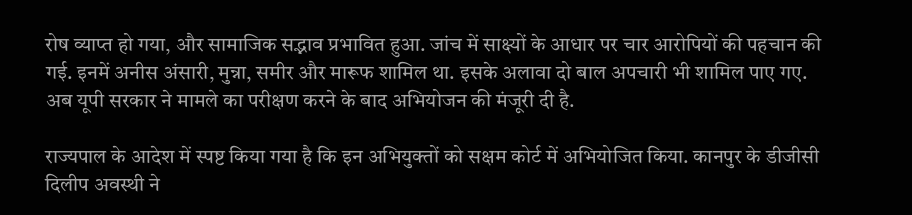रोष व्याप्त हो गया, और सामाजिक सद्भाव प्रभावित हुआ. जांच में साक्ष्यों के आधार पर चार आरोपियों की पहचान की गई. इनमें अनीस अंसारी, मुन्ना, समीर और मारूफ शामिल था. इसके अलावा दो बाल अपचारी भी शामिल पाए गए. अब यूपी सरकार ने मामले का परीक्षण करने के बाद अभियोजन की मंजूरी दी है.

राज्यपाल के आदेश में स्पष्ट किया गया है कि इन अभियुक्तों को सक्षम कोर्ट में अभियोजित किया. कानपुर के डीजीसी दिलीप अवस्थी ने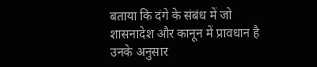बताया कि दंगे के संबंध में जो शासनादेश और कानून में प्रावधान है उनके अनुसार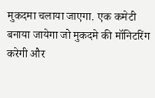मुकदमा चलाया जाएगा. एक कमेटी बनाया जायेगा जो मुकदमे की मॉनिटरिंग करेगी और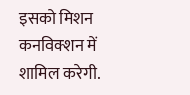इसको मिशन कनविक्शन में शामिल करेगी.